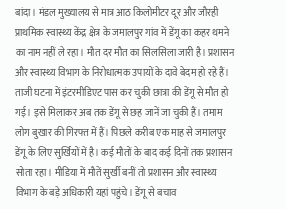बांदा। मंडल मुख्यालय से मात्र आठ किलोमीटर दूर और जौरही प्राथमिक स्वास्थ्य केंद्र क्षेत्र के जमालपुर गांव में डेंगू का कहर थमने का नाम नहीं ले रहा। मौत दर मौत का सिलसिला जारी है। प्रशासन और स्वास्थ्य विभाग के निरोधात्मक उपायों के दावे बेदम हो रहे हैं। ताजी घटना में इंटरमीडिएट पास कर चुकी छात्रा की डेंगू से मौत हो गई। इसे मिलाकर अब तक डेंगू से छह जानें जा चुकी हैं। तमाम लोग बुखार की गिरफ्त में हैं। पिछले करीब एक माह से जमालपुर डेंगू के लिए सुर्खियों में है। कई मौतों के बाद कई दिनों तक प्रशासन सोता रहा। मीडिया में मौतें सुर्खी बनीं तो प्रशासन और स्वास्थ्य विभाग के बड़े अधिकारी यहां पहुंचे। डेंगू से बचाव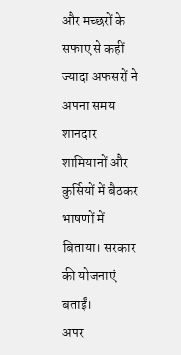और मच्छरों के सफाए से कहीं ज्यादा अफसरों ने अपना समय शानदार शामियानों और कुर्सियों में बैठकर भाषणों में बिताया। सरकार की योजनाएं बताईं।
अपर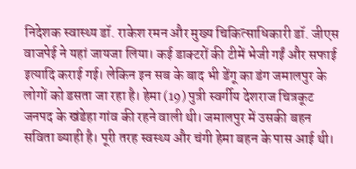निदेशक स्वास्थ्य डॉ. राकेश रमन और मुख्य चिकित्साधिकारी डॉ. जीएस वाजपेई ने यहां जायजा लिया। कई डाक्टरों की टीमें भेजी गईं और सफाई इत्यादि कराई गई। लेकिन इन सब के बाद भी डेंगू का डंग जमालपुर के लोगों को डसता जा रहा है। हेमा (19) पुत्री स्वर्गीय देशराज चित्रकूट जनपद के खंडेहा गांव की रहने वाली थी। जमालपुर में उसकी बहन सविता ब्याही है। पूरी तरह स्वस्थ्य और चंगी हेमा बहन के पास आई थी।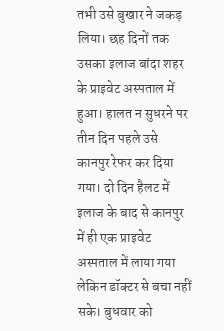तभी उसे बुखार ने जकड़ लिया। छह दिनों तक उसका इलाज बांदा शहर के प्राइवेट अस्पताल में हुआ। हालत न सुधरने पर तीन दिन पहले उसे कानपुर रेफर कर दिया गया। दो दिन हैलट में इलाज के बाद से कानपुर में ही एक प्राइवेट अस्पताल में लाया गया लेकिन डॉक्टर से बचा नहीं सके। बुधवार को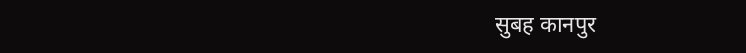सुबह कानपुर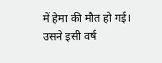में हेमा की मौत हो गई। उसने इसी वर्ष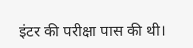इंटर की परीक्षा पास की थी।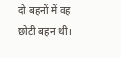दो बहनों में वह छोटी बहन थी।